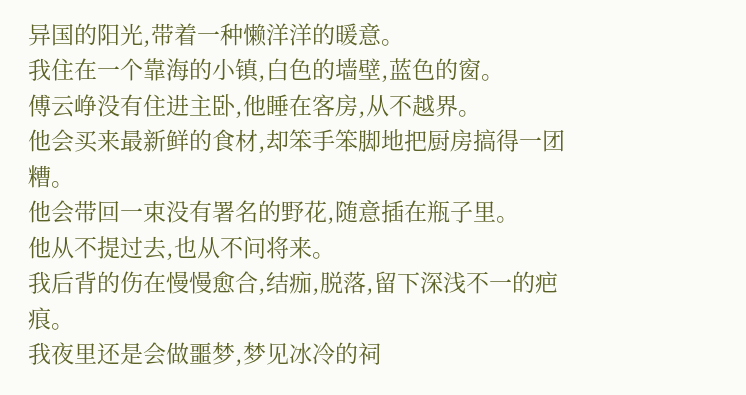异国的阳光,带着一种懒洋洋的暖意。
我住在一个靠海的小镇,白色的墙壁,蓝色的窗。
傅云峥没有住进主卧,他睡在客房,从不越界。
他会买来最新鲜的食材,却笨手笨脚地把厨房搞得一团糟。
他会带回一束没有署名的野花,随意插在瓶子里。
他从不提过去,也从不问将来。
我后背的伤在慢慢愈合,结痂,脱落,留下深浅不一的疤痕。
我夜里还是会做噩梦,梦见冰冷的祠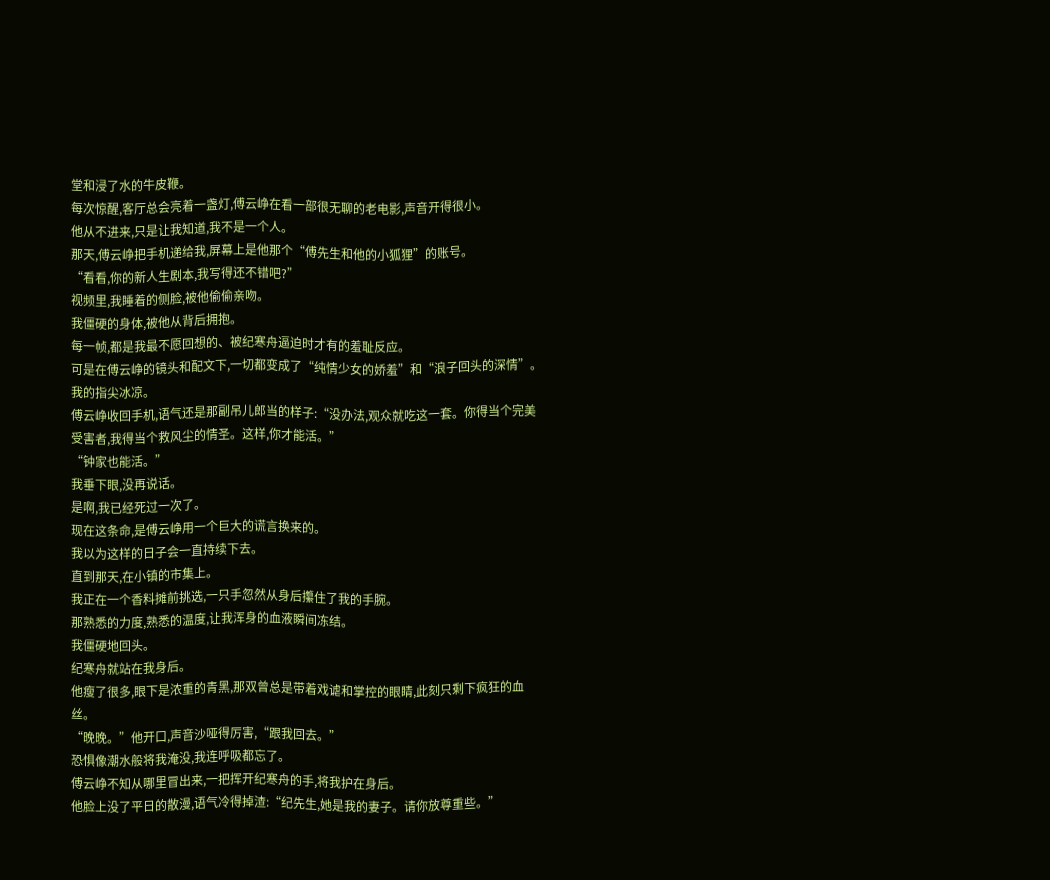堂和浸了水的牛皮鞭。
每次惊醒,客厅总会亮着一盏灯,傅云峥在看一部很无聊的老电影,声音开得很小。
他从不进来,只是让我知道,我不是一个人。
那天,傅云峥把手机递给我,屏幕上是他那个“傅先生和他的小狐狸”的账号。
“看看,你的新人生剧本,我写得还不错吧?”
视频里,我睡着的侧脸,被他偷偷亲吻。
我僵硬的身体,被他从背后拥抱。
每一帧,都是我最不愿回想的、被纪寒舟逼迫时才有的羞耻反应。
可是在傅云峥的镜头和配文下,一切都变成了“纯情少女的娇羞”和“浪子回头的深情”。
我的指尖冰凉。
傅云峥收回手机,语气还是那副吊儿郎当的样子:“没办法,观众就吃这一套。你得当个完美受害者,我得当个救风尘的情圣。这样,你才能活。”
“钟家也能活。”
我垂下眼,没再说话。
是啊,我已经死过一次了。
现在这条命,是傅云峥用一个巨大的谎言换来的。
我以为这样的日子会一直持续下去。
直到那天,在小镇的市集上。
我正在一个香料摊前挑选,一只手忽然从身后攥住了我的手腕。
那熟悉的力度,熟悉的温度,让我浑身的血液瞬间冻结。
我僵硬地回头。
纪寒舟就站在我身后。
他瘦了很多,眼下是浓重的青黑,那双曾总是带着戏谑和掌控的眼睛,此刻只剩下疯狂的血丝。
“晚晚。”他开口,声音沙哑得厉害,“跟我回去。”
恐惧像潮水般将我淹没,我连呼吸都忘了。
傅云峥不知从哪里冒出来,一把挥开纪寒舟的手,将我护在身后。
他脸上没了平日的散漫,语气冷得掉渣:“纪先生,她是我的妻子。请你放尊重些。”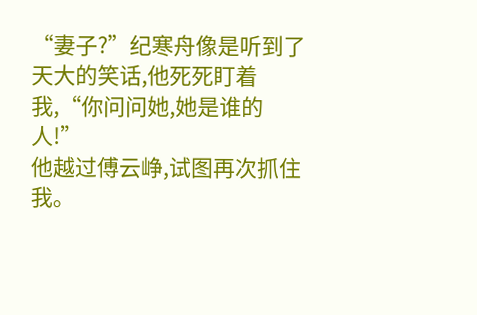“妻子?”纪寒舟像是听到了天大的笑话,他死死盯着我,“你问问她,她是谁的人!”
他越过傅云峥,试图再次抓住我。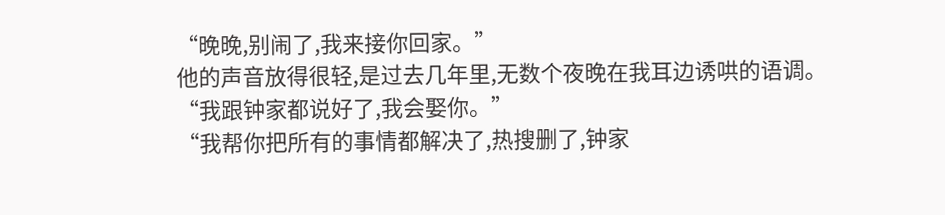“晚晚,别闹了,我来接你回家。”
他的声音放得很轻,是过去几年里,无数个夜晚在我耳边诱哄的语调。
“我跟钟家都说好了,我会娶你。”
“我帮你把所有的事情都解决了,热搜删了,钟家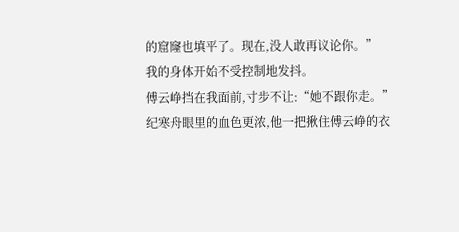的窟窿也填平了。现在,没人敢再议论你。”
我的身体开始不受控制地发抖。
傅云峥挡在我面前,寸步不让:“她不跟你走。”
纪寒舟眼里的血色更浓,他一把揪住傅云峥的衣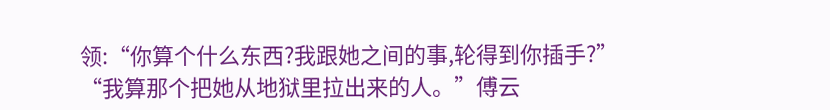领:“你算个什么东西?我跟她之间的事,轮得到你插手?”
“我算那个把她从地狱里拉出来的人。”傅云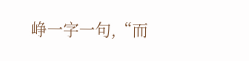峥一字一句,“而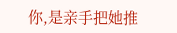你,是亲手把她推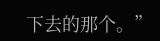下去的那个。”